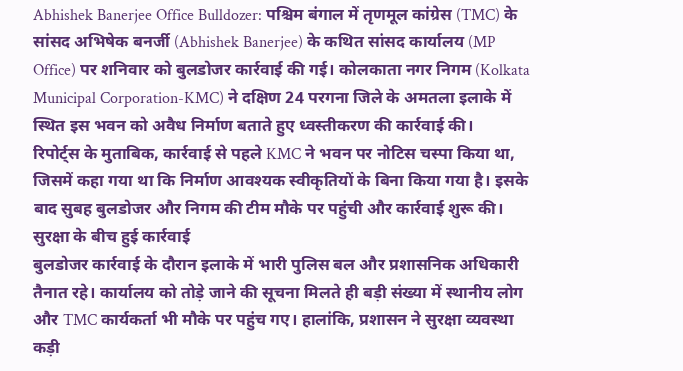Abhishek Banerjee Office Bulldozer: पश्चिम बंगाल में तृणमूल कांग्रेस (TMC) के सांसद अभिषेक बनर्जी (Abhishek Banerjee) के कथित सांसद कार्यालय (MP Office) पर शनिवार को बुलडोजर कार्रवाई की गई। कोलकाता नगर निगम (Kolkata Municipal Corporation-KMC) ने दक्षिण 24 परगना जिले के अमतला इलाके में स्थित इस भवन को अवैध निर्माण बताते हुए ध्वस्तीकरण की कार्रवाई की।
रिपोर्ट्स के मुताबिक, कार्रवाई से पहले KMC ने भवन पर नोटिस चस्पा किया था, जिसमें कहा गया था कि निर्माण आवश्यक स्वीकृतियों के बिना किया गया है। इसके बाद सुबह बुलडोजर और निगम की टीम मौके पर पहुंची और कार्रवाई शुरू की।
सुरक्षा के बीच हुई कार्रवाई
बुलडोजर कार्रवाई के दौरान इलाके में भारी पुलिस बल और प्रशासनिक अधिकारी तैनात रहे। कार्यालय को तोड़े जाने की सूचना मिलते ही बड़ी संख्या में स्थानीय लोग और TMC कार्यकर्ता भी मौके पर पहुंच गए। हालांकि, प्रशासन ने सुरक्षा व्यवस्था कड़ी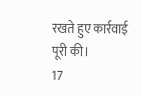रखते हुए कार्रवाई पूरी की।
17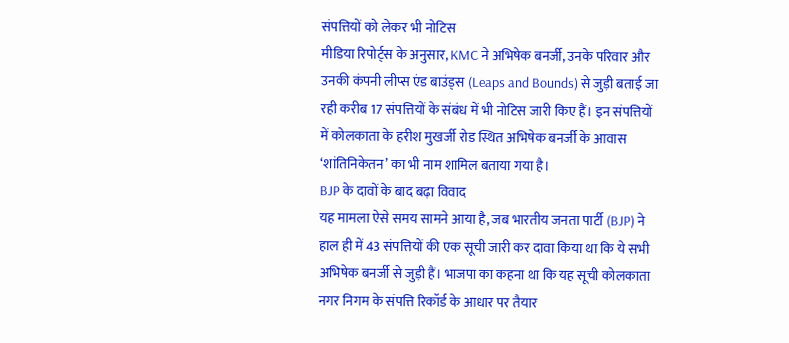संपत्तियों को लेकर भी नोटिस
मीडिया रिपोर्ट्स के अनुसार, KMC ने अभिषेक बनर्जी, उनके परिवार और उनकी कंपनी लीप्स एंड बाउंड्स (Leaps and Bounds) से जुड़ी बताई जा रही करीब 17 संपत्तियों के संबंध में भी नोटिस जारी किए हैं। इन संपत्तियों में कोलकाता के हरीश मुखर्जी रोड स्थित अभिषेक बनर्जी के आवास ‘शांतिनिकेतन’ का भी नाम शामिल बताया गया है।
BJP के दावों के बाद बढ़ा विवाद
यह मामला ऐसे समय सामने आया है, जब भारतीय जनता पार्टी (BJP) ने हाल ही में 43 संपत्तियों की एक सूची जारी कर दावा किया था कि ये सभी अभिषेक बनर्जी से जुड़ी हैं। भाजपा का कहना था कि यह सूची कोलकाता नगर निगम के संपत्ति रिकॉर्ड के आधार पर तैयार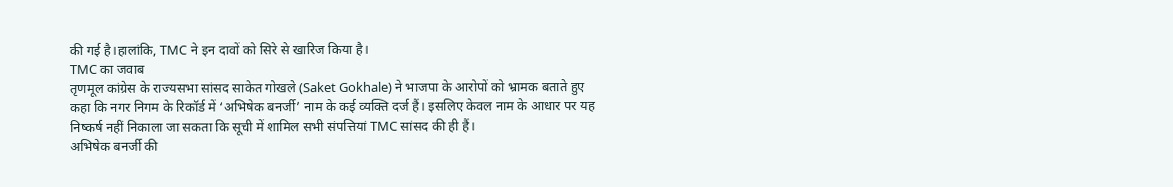की गई है।हालांकि, TMC ने इन दावों को सिरे से खारिज किया है।
TMC का जवाब
तृणमूल कांग्रेस के राज्यसभा सांसद साकेत गोखले (Saket Gokhale) ने भाजपा के आरोपों को भ्रामक बताते हुए कहा कि नगर निगम के रिकॉर्ड में ‘अभिषेक बनर्जी’ नाम के कई व्यक्ति दर्ज हैं। इसलिए केवल नाम के आधार पर यह निष्कर्ष नहीं निकाला जा सकता कि सूची में शामिल सभी संपत्तियां TMC सांसद की ही हैं।
अभिषेक बनर्जी की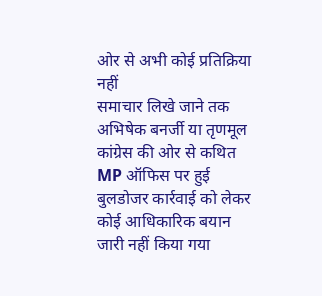ओर से अभी कोई प्रतिक्रिया नहीं
समाचार लिखे जाने तक अभिषेक बनर्जी या तृणमूल कांग्रेस की ओर से कथित MP ऑफिस पर हुई बुलडोजर कार्रवाई को लेकर कोई आधिकारिक बयान जारी नहीं किया गया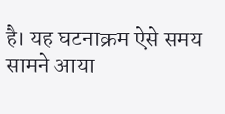है। यह घटनाक्रम ऐसे समय सामने आया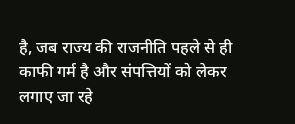है, जब राज्य की राजनीति पहले से ही काफी गर्म है और संपत्तियों को लेकर लगाए जा रहे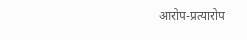आरोप-प्रत्यारोप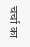चर्चा का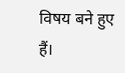विषय बने हुए हैं।